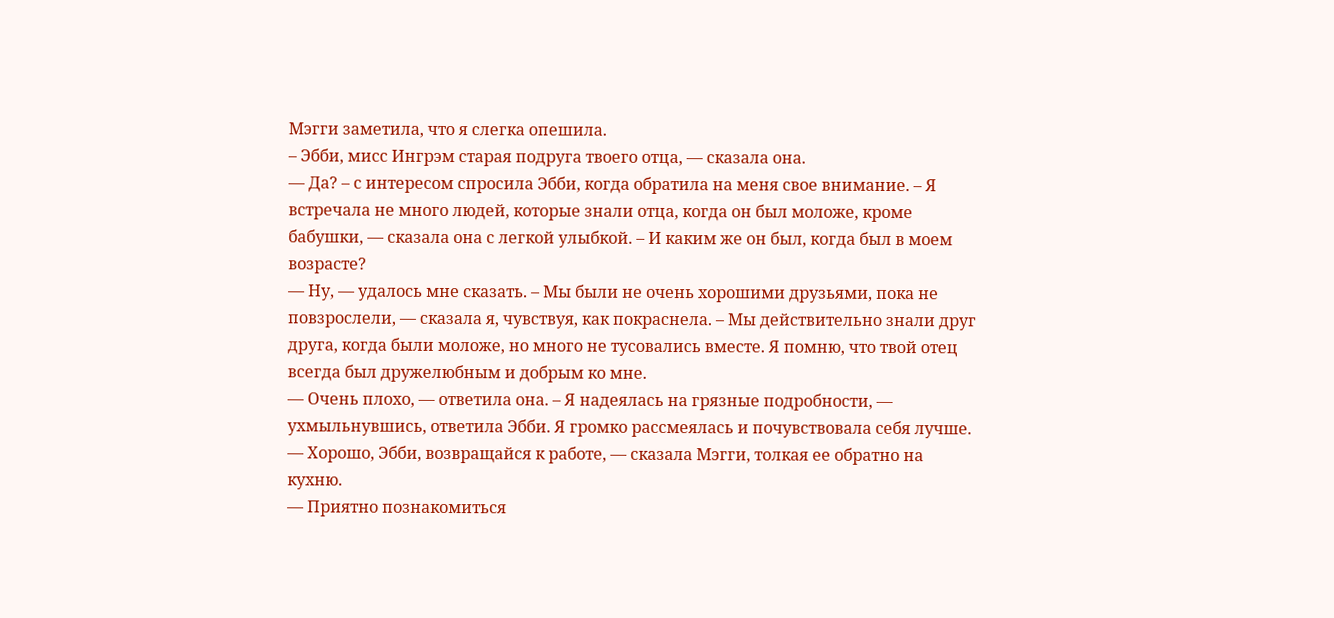Мэгги заметила, что я слегка опешила.
– Эбби, мисс Ингрэм старая подруга твоего отца, — сказала она.
— Да? – с интересом спросила Эбби, когда обратила на меня свое внимание. – Я встречала не много людей, которые знали отца, когда он был моложе, кроме бабушки, — сказала она с легкой улыбкой. – И каким же он был, когда был в моем возрасте?
— Ну, — удалось мне сказать. – Мы были не очень хорошими друзьями, пока не повзрослели, — сказала я, чувствуя, как покраснела. – Мы действительно знали друг друга, когда были моложе, но много не тусовались вместе. Я помню, что твой отец всегда был дружелюбным и добрым ко мне.
— Очень плохо, — ответила она. – Я надеялась на грязные подробности, — ухмыльнувшись, ответила Эбби. Я громко рассмеялась и почувствовала себя лучше.
— Хорошо, Эбби, возвращайся к работе, — сказала Мэгги, толкая ее обратно на кухню.
— Приятно познакомиться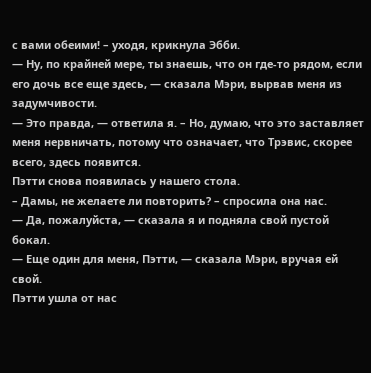с вами обеими! – уходя, крикнула Эбби.
— Ну, по крайней мере, ты знаешь, что он где-то рядом, если его дочь все еще здесь, — сказала Мэри, вырвав меня из задумчивости.
— Это правда, — ответила я. – Но, думаю, что это заставляет меня нервничать, потому что означает, что Трэвис, скорее всего, здесь появится.
Пэтти снова появилась у нашего стола.
– Дамы, не желаете ли повторить? – спросила она нас.
— Да, пожалуйста, — сказала я и подняла свой пустой бокал.
— Еще один для меня, Пэтти, — сказала Мэри, вручая ей свой.
Пэтти ушла от нас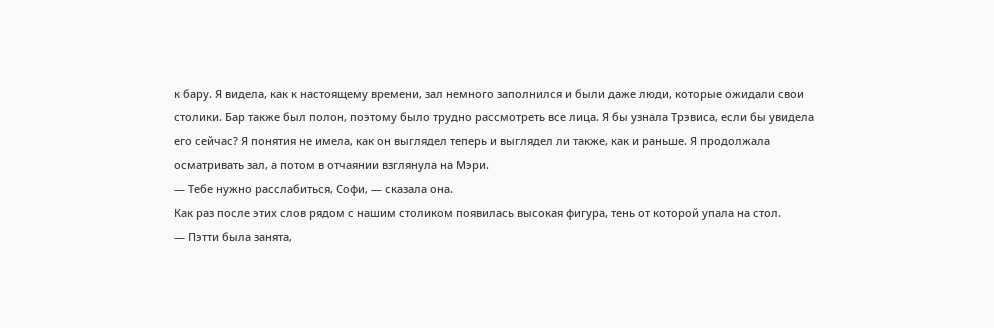к бару. Я видела, как к настоящему времени, зал немного заполнился и были даже люди, которые ожидали свои столики. Бар также был полон, поэтому было трудно рассмотреть все лица. Я бы узнала Трэвиса, если бы увидела его сейчас? Я понятия не имела, как он выглядел теперь и выглядел ли также, как и раньше. Я продолжала осматривать зал, а потом в отчаянии взглянула на Мэри.
— Тебе нужно расслабиться, Софи, — сказала она.
Как раз после этих слов рядом с нашим столиком появилась высокая фигура, тень от которой упала на стол.
— Пэтти была занята,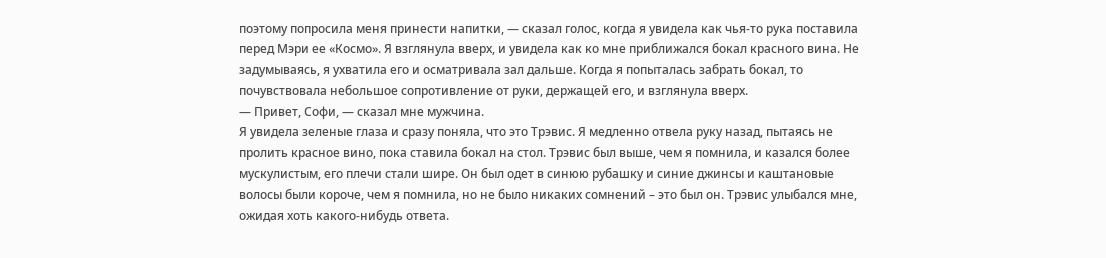поэтому попросила меня принести напитки, — сказал голос, когда я увидела как чья-то рука поставила перед Мэри ее «Космо». Я взглянула вверх, и увидела как ко мне приближался бокал красного вина. Не задумываясь, я ухватила его и осматривала зал дальше. Когда я попыталась забрать бокал, то почувствовала небольшое сопротивление от руки, держащей его, и взглянула вверх.
— Привет, Софи, — сказал мне мужчина.
Я увидела зеленые глаза и сразу поняла, что это Трэвис. Я медленно отвела руку назад, пытаясь не пролить красное вино, пока ставила бокал на стол. Трэвис был выше, чем я помнила, и казался более мускулистым, его плечи стали шире. Он был одет в синюю рубашку и синие джинсы и каштановые волосы были короче, чем я помнила, но не было никаких сомнений – это был он. Трэвис улыбался мне, ожидая хоть какого-нибудь ответа.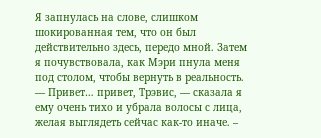Я запнулась на слове, слишком шокированная тем, что он был действительно здесь, передо мной. Затем я почувствовала, как Мэри пнула меня под столом, чтобы вернуть в реальность.
— Привет… привет, Трэвис, — сказала я ему очень тихо и убрала волосы с лица, желая выглядеть сейчас как-то иначе. –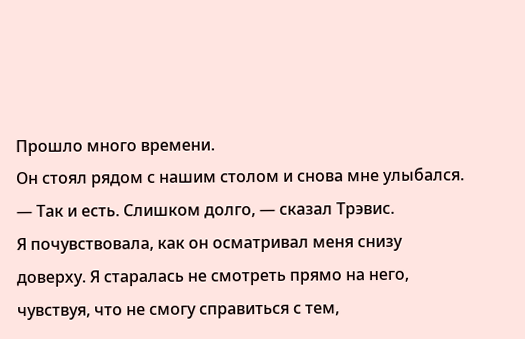Прошло много времени.
Он стоял рядом с нашим столом и снова мне улыбался.
— Так и есть. Слишком долго, — сказал Трэвис.
Я почувствовала, как он осматривал меня снизу доверху. Я старалась не смотреть прямо на него, чувствуя, что не смогу справиться с тем,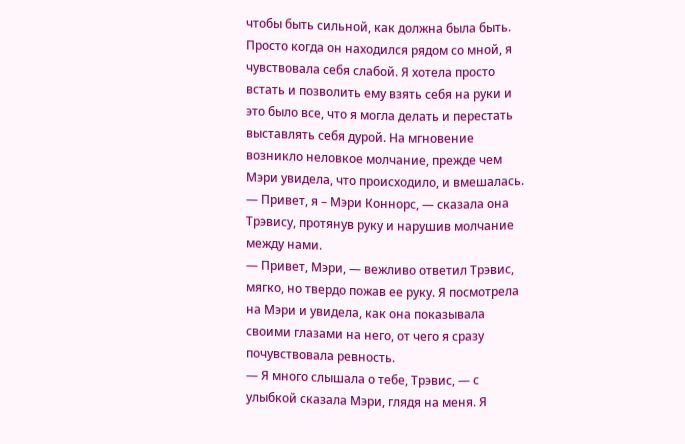чтобы быть сильной, как должна была быть. Просто когда он находился рядом со мной, я чувствовала себя слабой. Я хотела просто встать и позволить ему взять себя на руки и это было все, что я могла делать и перестать выставлять себя дурой. На мгновение возникло неловкое молчание, прежде чем Мэри увидела, что происходило, и вмешалась.
— Привет, я – Мэри Коннорс, — сказала она Трэвису, протянув руку и нарушив молчание между нами.
— Привет, Мэри, — вежливо ответил Трэвис, мягко, но твердо пожав ее руку. Я посмотрела на Мэри и увидела, как она показывала своими глазами на него, от чего я сразу почувствовала ревность.
— Я много слышала о тебе, Трэвис, — с улыбкой сказала Мэри, глядя на меня. Я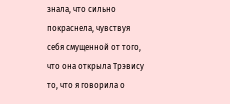знала, что сильно покраснела, чувствуя себя смущенной от того, что она открыла Трэвису то, что я говорила о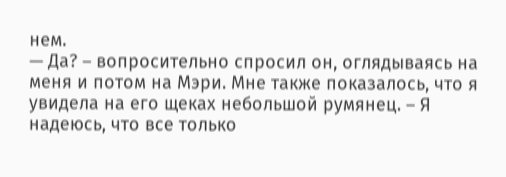нем.
— Да? – вопросительно спросил он, оглядываясь на меня и потом на Мэри. Мне также показалось, что я увидела на его щеках небольшой румянец. – Я надеюсь, что все только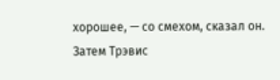хорошее, — со смехом, сказал он. Затем Трэвис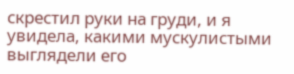скрестил руки на груди, и я увидела, какими мускулистыми выглядели его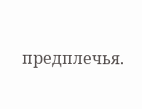предплечья.